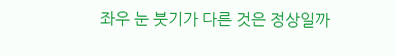좌우 눈 붓기가 다른 것은 정상일까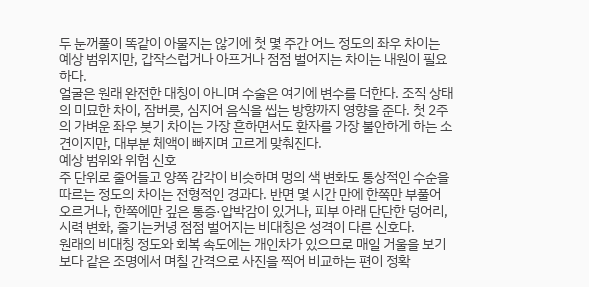두 눈꺼풀이 똑같이 아물지는 않기에 첫 몇 주간 어느 정도의 좌우 차이는 예상 범위지만, 갑작스럽거나 아프거나 점점 벌어지는 차이는 내원이 필요하다.
얼굴은 원래 완전한 대칭이 아니며 수술은 여기에 변수를 더한다. 조직 상태의 미묘한 차이, 잠버릇, 심지어 음식을 씹는 방향까지 영향을 준다. 첫 2주의 가벼운 좌우 붓기 차이는 가장 흔하면서도 환자를 가장 불안하게 하는 소견이지만, 대부분 체액이 빠지며 고르게 맞춰진다.
예상 범위와 위험 신호
주 단위로 줄어들고 양쪽 감각이 비슷하며 멍의 색 변화도 통상적인 수순을 따르는 정도의 차이는 전형적인 경과다. 반면 몇 시간 만에 한쪽만 부풀어 오르거나, 한쪽에만 깊은 통증·압박감이 있거나, 피부 아래 단단한 덩어리, 시력 변화, 줄기는커녕 점점 벌어지는 비대칭은 성격이 다른 신호다.
원래의 비대칭 정도와 회복 속도에는 개인차가 있으므로 매일 거울을 보기보다 같은 조명에서 며칠 간격으로 사진을 찍어 비교하는 편이 정확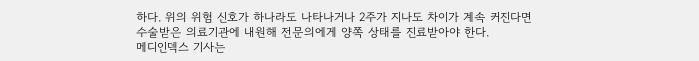하다. 위의 위험 신호가 하나라도 나타나거나 2주가 지나도 차이가 계속 커진다면 수술받은 의료기관에 내원해 전문의에게 양쪽 상태를 진료받아야 한다.
메디인덱스 기사는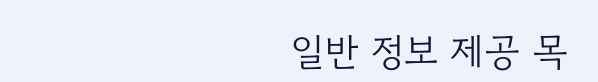일반 정보 제공 목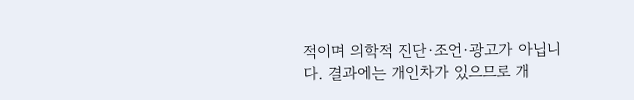적이며 의학적 진단·조언·광고가 아닙니다. 결과에는 개인차가 있으므로 개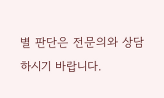별 판단은 전문의와 상담하시기 바랍니다.